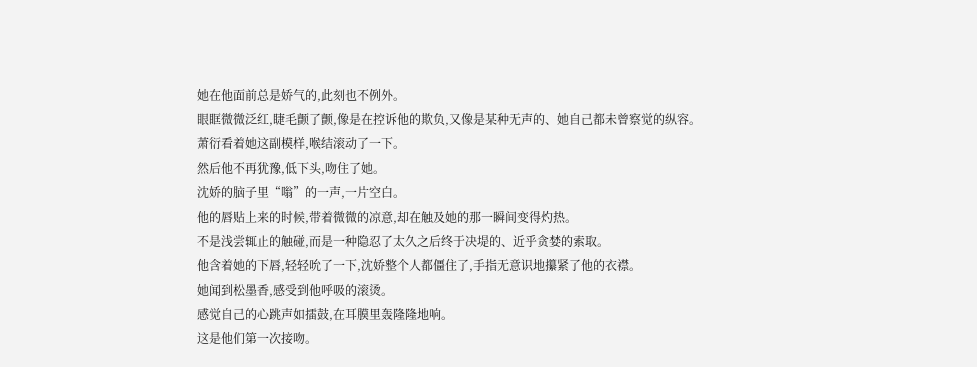她在他面前总是娇气的,此刻也不例外。
眼眶微微泛红,睫毛颤了颤,像是在控诉他的欺负,又像是某种无声的、她自己都未曾察觉的纵容。
萧衍看着她这副模样,喉结滚动了一下。
然后他不再犹豫,低下头,吻住了她。
沈娇的脑子里“嗡”的一声,一片空白。
他的唇贴上来的时候,带着微微的凉意,却在触及她的那一瞬间变得灼热。
不是浅尝辄止的触碰,而是一种隐忍了太久之后终于决堤的、近乎贪婪的索取。
他含着她的下唇,轻轻吮了一下,沈娇整个人都僵住了,手指无意识地攥紧了他的衣襟。
她闻到松墨香,感受到他呼吸的滚烫。
感觉自己的心跳声如擂鼓,在耳膜里轰隆隆地响。
这是他们第一次接吻。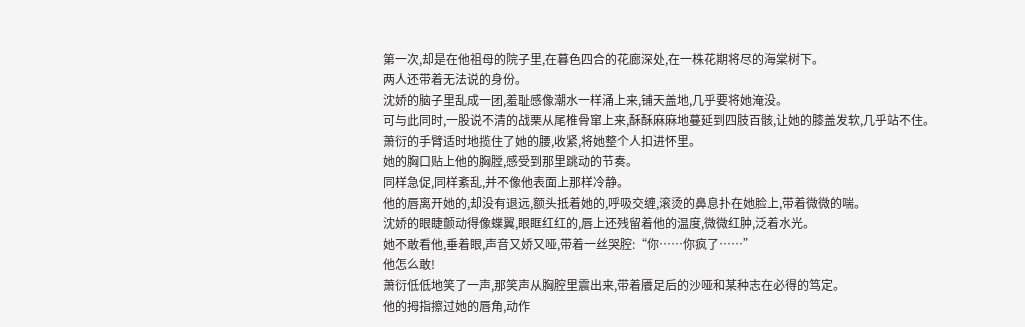第一次,却是在他祖母的院子里,在暮色四合的花廊深处,在一株花期将尽的海棠树下。
两人还带着无法说的身份。
沈娇的脑子里乱成一团,羞耻感像潮水一样涌上来,铺天盖地,几乎要将她淹没。
可与此同时,一股说不清的战栗从尾椎骨窜上来,酥酥麻麻地蔓延到四肢百骸,让她的膝盖发软,几乎站不住。
萧衍的手臂适时地揽住了她的腰,收紧,将她整个人扣进怀里。
她的胸口贴上他的胸膛,感受到那里跳动的节奏。
同样急促,同样紊乱,并不像他表面上那样冷静。
他的唇离开她的,却没有退远,额头抵着她的,呼吸交缠,滚烫的鼻息扑在她脸上,带着微微的喘。
沈娇的眼睫颤动得像蝶翼,眼眶红红的,唇上还残留着他的温度,微微红肿,泛着水光。
她不敢看他,垂着眼,声音又娇又哑,带着一丝哭腔:“你……你疯了……”
他怎么敢!
萧衍低低地笑了一声,那笑声从胸腔里震出来,带着餍足后的沙哑和某种志在必得的笃定。
他的拇指擦过她的唇角,动作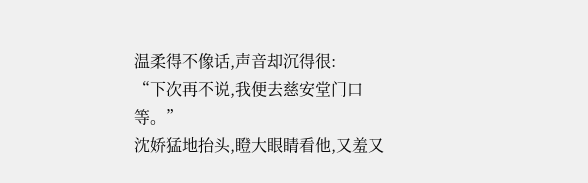温柔得不像话,声音却沉得很:
“下次再不说,我便去慈安堂门口等。”
沈娇猛地抬头,瞪大眼睛看他,又羞又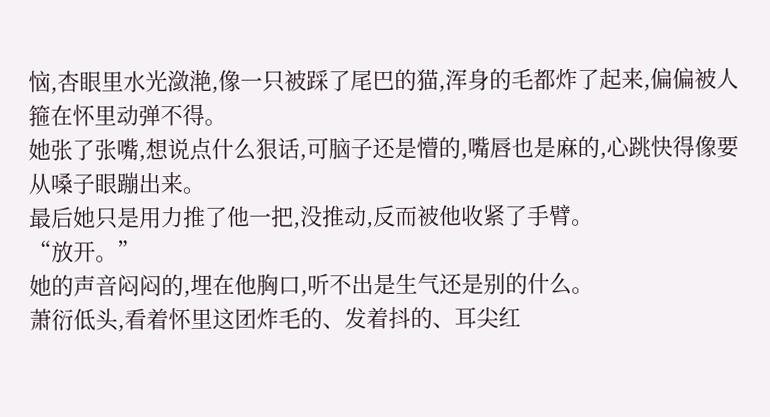恼,杏眼里水光潋滟,像一只被踩了尾巴的猫,浑身的毛都炸了起来,偏偏被人箍在怀里动弹不得。
她张了张嘴,想说点什么狠话,可脑子还是懵的,嘴唇也是麻的,心跳快得像要从嗓子眼蹦出来。
最后她只是用力推了他一把,没推动,反而被他收紧了手臂。
“放开。”
她的声音闷闷的,埋在他胸口,听不出是生气还是别的什么。
萧衍低头,看着怀里这团炸毛的、发着抖的、耳尖红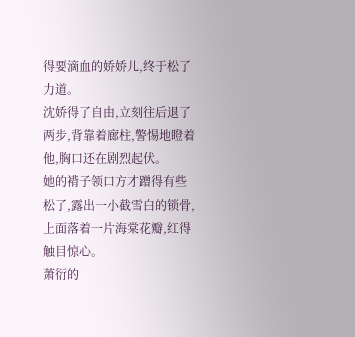得要滴血的娇娇儿,终于松了力道。
沈娇得了自由,立刻往后退了两步,背靠着廊柱,警惕地瞪着他,胸口还在剧烈起伏。
她的褙子领口方才蹭得有些松了,露出一小截雪白的锁骨,上面落着一片海棠花瓣,红得触目惊心。
萧衍的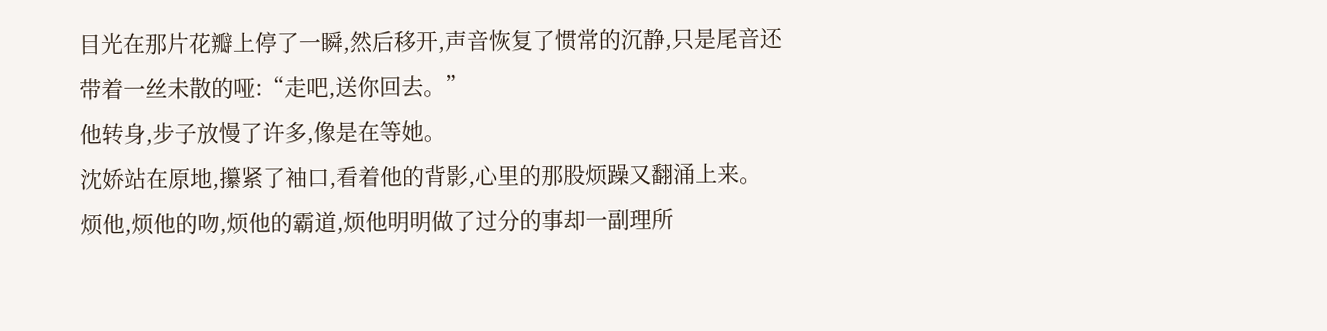目光在那片花瓣上停了一瞬,然后移开,声音恢复了惯常的沉静,只是尾音还带着一丝未散的哑:“走吧,送你回去。”
他转身,步子放慢了许多,像是在等她。
沈娇站在原地,攥紧了袖口,看着他的背影,心里的那股烦躁又翻涌上来。
烦他,烦他的吻,烦他的霸道,烦他明明做了过分的事却一副理所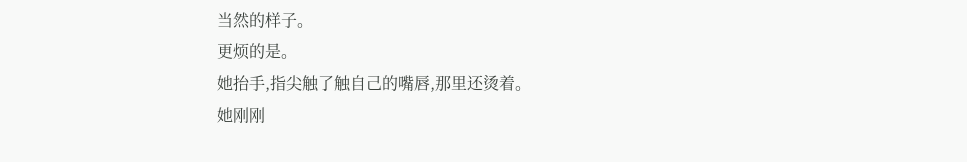当然的样子。
更烦的是。
她抬手,指尖触了触自己的嘴唇,那里还烫着。
她刚刚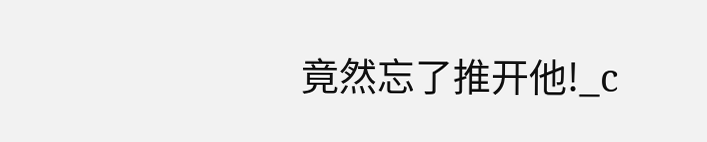竟然忘了推开他!_c